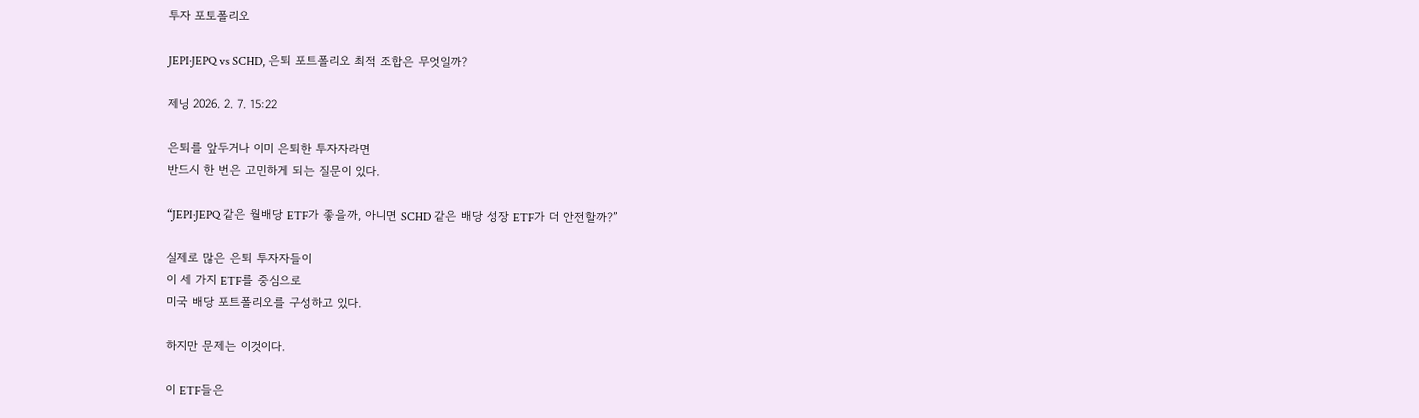투자 포토폴리오

JEPI·JEPQ vs SCHD, 은퇴 포트폴리오 최적 조합은 무엇일까?

제닝 2026. 2. 7. 15:22

은퇴를 앞두거나 이미 은퇴한 투자자라면
반드시 한 번은 고민하게 되는 질문이 있다.

“JEPI·JEPQ 같은 월배당 ETF가 좋을까, 아니면 SCHD 같은 배당 성장 ETF가 더 안전할까?”

실제로 많은 은퇴 투자자들이
이 세 가지 ETF를 중심으로
미국 배당 포트폴리오를 구성하고 있다.

하지만 문제는 이것이다.

이 ETF들은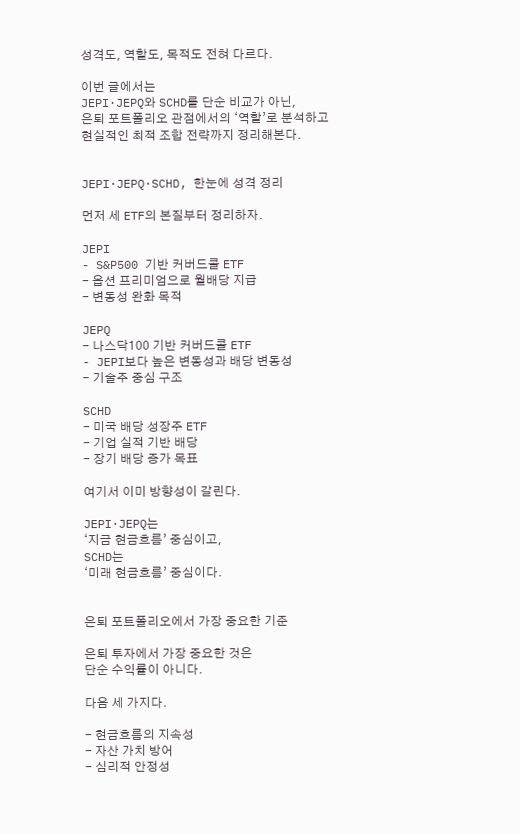성격도, 역할도, 목적도 전혀 다르다.

이번 글에서는
JEPI·JEPQ와 SCHD를 단순 비교가 아닌,
은퇴 포트폴리오 관점에서의 ‘역할’로 분석하고
현실적인 최적 조합 전략까지 정리해본다.


JEPI·JEPQ·SCHD, 한눈에 성격 정리

먼저 세 ETF의 본질부터 정리하자.

JEPI
- S&P500 기반 커버드콜 ETF
- 옵션 프리미엄으로 월배당 지급
- 변동성 완화 목적

JEPQ
- 나스닥100 기반 커버드콜 ETF
- JEPI보다 높은 변동성과 배당 변동성
- 기술주 중심 구조

SCHD
- 미국 배당 성장주 ETF
- 기업 실적 기반 배당
- 장기 배당 증가 목표

여기서 이미 방향성이 갈린다.

JEPI·JEPQ는
‘지금 현금흐름’ 중심이고,
SCHD는
‘미래 현금흐름’ 중심이다.


은퇴 포트폴리오에서 가장 중요한 기준

은퇴 투자에서 가장 중요한 것은
단순 수익률이 아니다.

다음 세 가지다.

- 현금흐름의 지속성
- 자산 가치 방어
- 심리적 안정성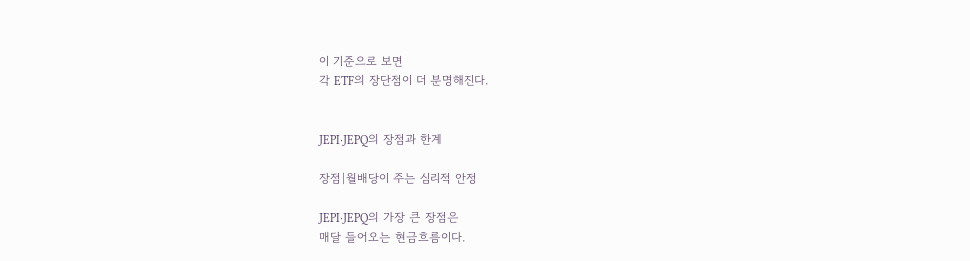이 기준으로 보면
각 ETF의 장단점이 더 분명해진다.


JEPI·JEPQ의 장점과 한계

장점|월배당이 주는 심리적 안정

JEPI·JEPQ의 가장 큰 장점은
매달 들어오는 현금흐름이다.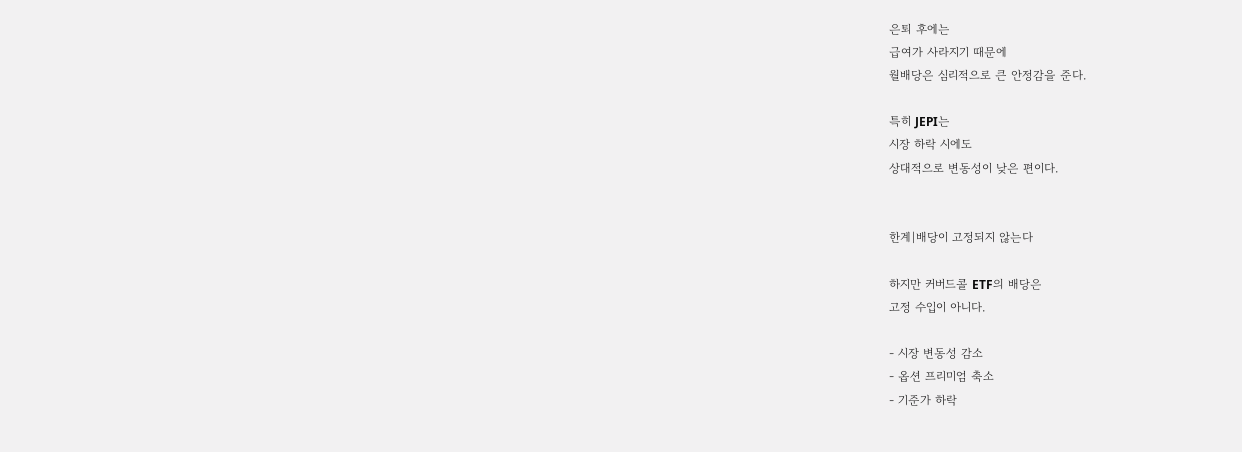은퇴 후에는
급여가 사라지기 때문에
월배당은 심리적으로 큰 안정감을 준다.

특히 JEPI는
시장 하락 시에도
상대적으로 변동성이 낮은 편이다.


한계|배당이 고정되지 않는다

하지만 커버드콜 ETF의 배당은
고정 수입이 아니다.

- 시장 변동성 감소
- 옵션 프리미엄 축소
- 기준가 하락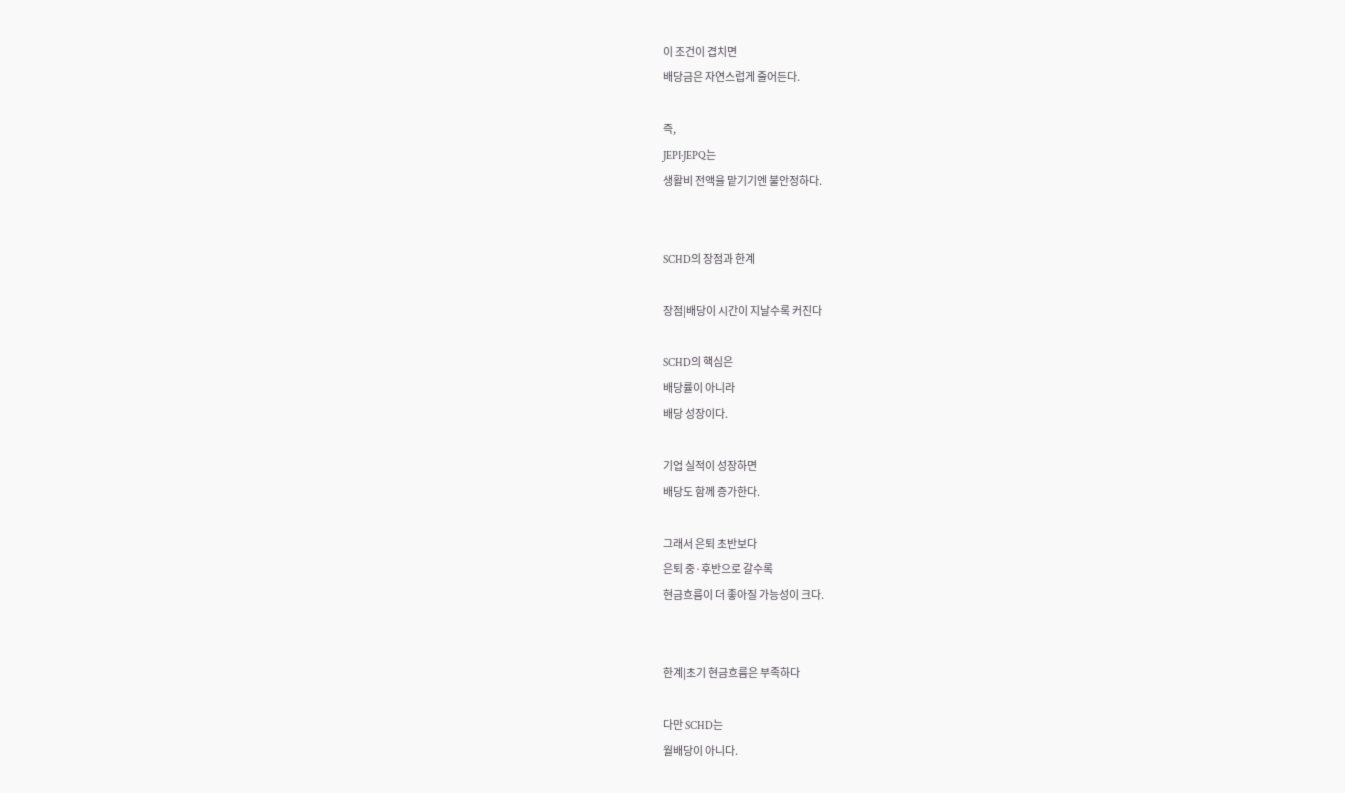이 조건이 겹치면
배당금은 자연스럽게 줄어든다.

즉,
JEPI·JEPQ는
생활비 전액을 맡기기엔 불안정하다.


SCHD의 장점과 한계

장점|배당이 시간이 지날수록 커진다

SCHD의 핵심은
배당률이 아니라
배당 성장이다.

기업 실적이 성장하면
배당도 함께 증가한다.

그래서 은퇴 초반보다
은퇴 중·후반으로 갈수록
현금흐름이 더 좋아질 가능성이 크다.


한계|초기 현금흐름은 부족하다

다만 SCHD는
월배당이 아니다.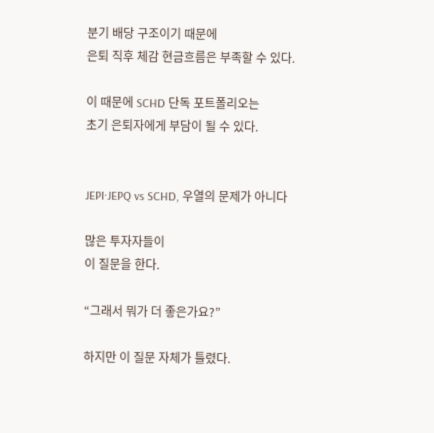분기 배당 구조이기 때문에
은퇴 직후 체감 현금흐름은 부족할 수 있다.

이 때문에 SCHD 단독 포트폴리오는
초기 은퇴자에게 부담이 될 수 있다.


JEPI·JEPQ vs SCHD, 우열의 문제가 아니다

많은 투자자들이
이 질문을 한다.

“그래서 뭐가 더 좋은가요?”

하지만 이 질문 자체가 틀렸다.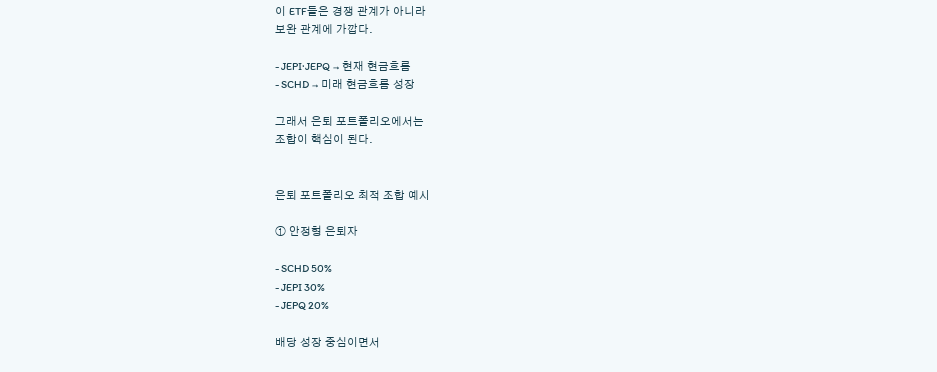이 ETF들은 경쟁 관계가 아니라
보완 관계에 가깝다.

- JEPI·JEPQ → 현재 현금흐름
- SCHD → 미래 현금흐름 성장

그래서 은퇴 포트폴리오에서는
조합이 핵심이 된다.


은퇴 포트폴리오 최적 조합 예시

① 안정형 은퇴자

- SCHD 50%
- JEPI 30%
- JEPQ 20%

배당 성장 중심이면서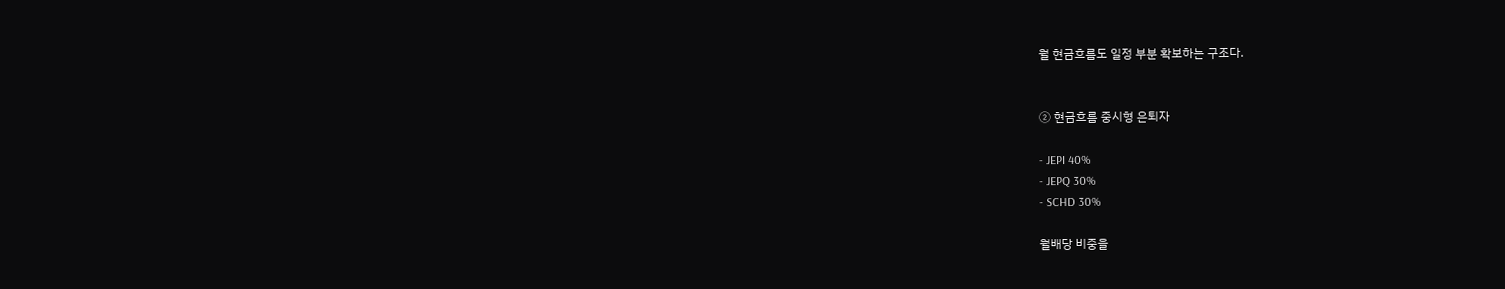월 현금흐름도 일정 부분 확보하는 구조다.


② 현금흐름 중시형 은퇴자

- JEPI 40%
- JEPQ 30%
- SCHD 30%

월배당 비중을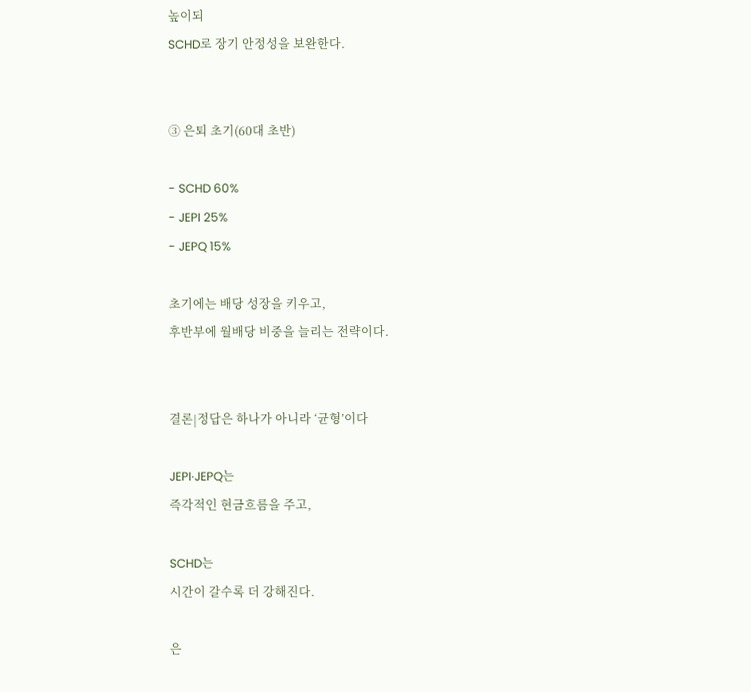높이되
SCHD로 장기 안정성을 보완한다.


③ 은퇴 초기(60대 초반)

- SCHD 60%
- JEPI 25%
- JEPQ 15%

초기에는 배당 성장을 키우고,
후반부에 월배당 비중을 늘리는 전략이다.


결론|정답은 하나가 아니라 ‘균형’이다

JEPI·JEPQ는
즉각적인 현금흐름을 주고,

SCHD는
시간이 갈수록 더 강해진다.

은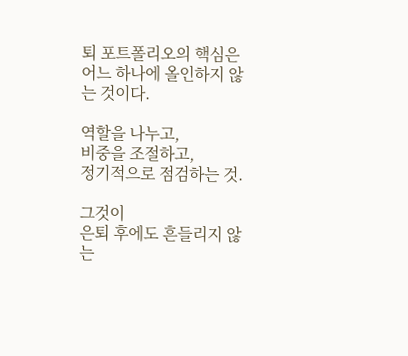퇴 포트폴리오의 핵심은
어느 하나에 올인하지 않는 것이다.

역할을 나누고,
비중을 조절하고,
정기적으로 점검하는 것.

그것이
은퇴 후에도 흔들리지 않는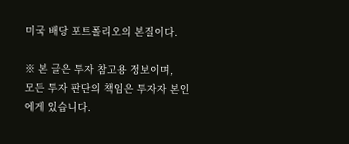미국 배당 포트폴리오의 본질이다.

※ 본 글은 투자 참고용 정보이며,
모든 투자 판단의 책임은 투자자 본인에게 있습니다.